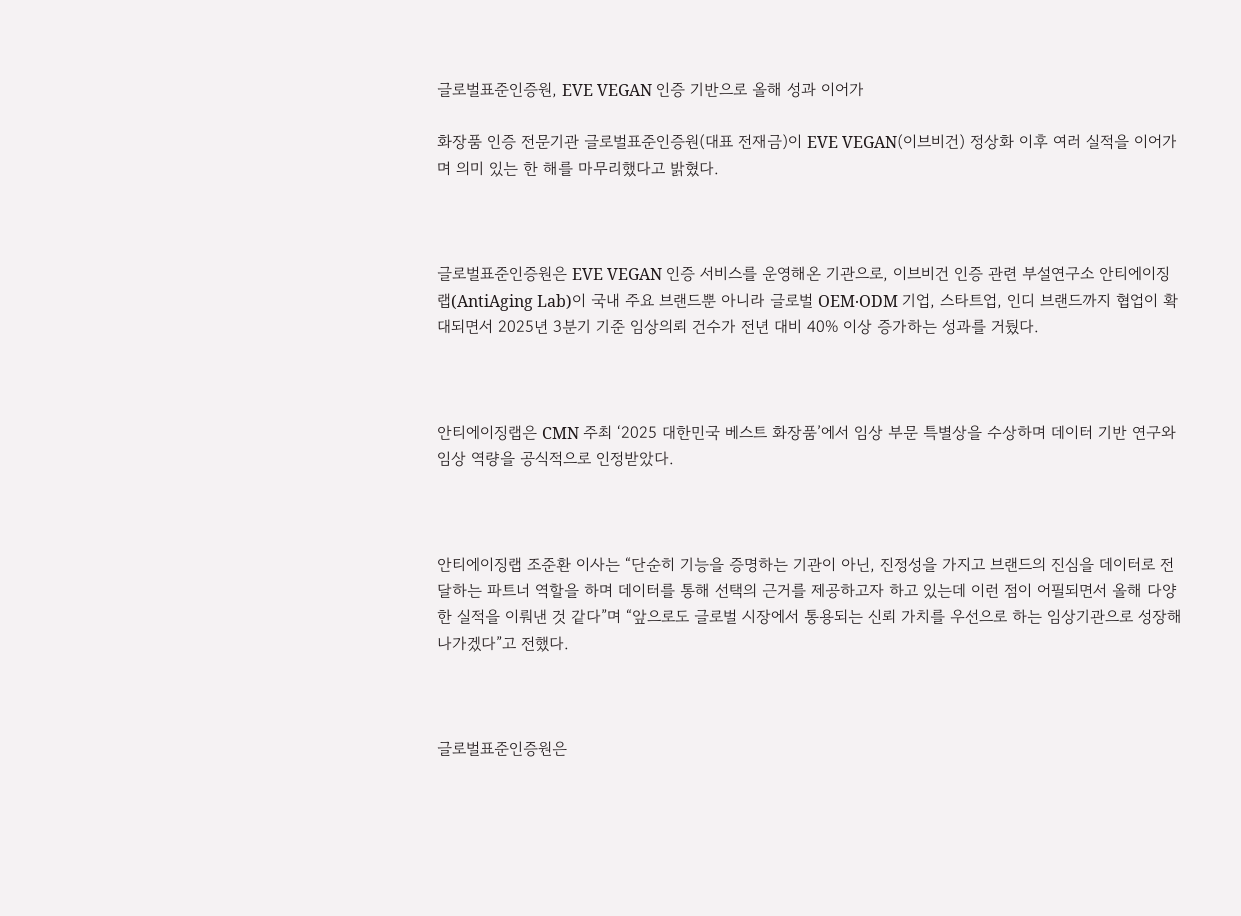글로벌표준인증원, EVE VEGAN 인증 기반으로 올해 성과 이어가

화장품 인증 전문기관 글로벌표준인증원(대표 전재금)이 EVE VEGAN(이브비건) 정상화 이후 여러 실적을 이어가며 의미 있는 한 해를 마무리했다고 밝혔다.



글로벌표준인증원은 EVE VEGAN 인증 서비스를 운영해온 기관으로, 이브비건 인증 관련 부설연구소 안티에이징랩(AntiAging Lab)이 국내 주요 브랜드뿐 아니라 글로벌 OEM‧ODM 기업, 스타트업, 인디 브랜드까지 협업이 확대되면서 2025년 3분기 기준 임상의뢰 건수가 전년 대비 40% 이상 증가하는 성과를 거뒀다.



안티에이징랩은 CMN 주최 ‘2025 대한민국 베스트 화장품’에서 임상 부문 특별상을 수상하며 데이터 기반 연구와 임상 역량을 공식적으로 인정받았다.



안티에이징랩 조준환 이사는 “단순히 기능을 증명하는 기관이 아닌, 진정성을 가지고 브랜드의 진심을 데이터로 전달하는 파트너 역할을 하며 데이터를 통해 선택의 근거를 제공하고자 하고 있는데 이런 점이 어필되면서 올해 다양한 실적을 이뤄낸 것 같다”며 “앞으로도 글로벌 시장에서 통용되는 신뢰 가치를 우선으로 하는 임상기관으로 성장해 나가겠다”고 전했다.



글로벌표준인증원은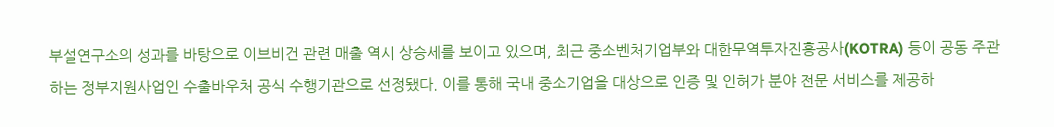부설연구소의 성과를 바탕으로 이브비건 관련 매출 역시 상승세를 보이고 있으며, 최근 중소벤처기업부와 대한무역투자진흥공사(KOTRA) 등이 공동 주관하는 정부지원사업인 수출바우처 공식 수행기관으로 선정됐다. 이를 통해 국내 중소기업을 대상으로 인증 및 인허가 분야 전문 서비스를 제공하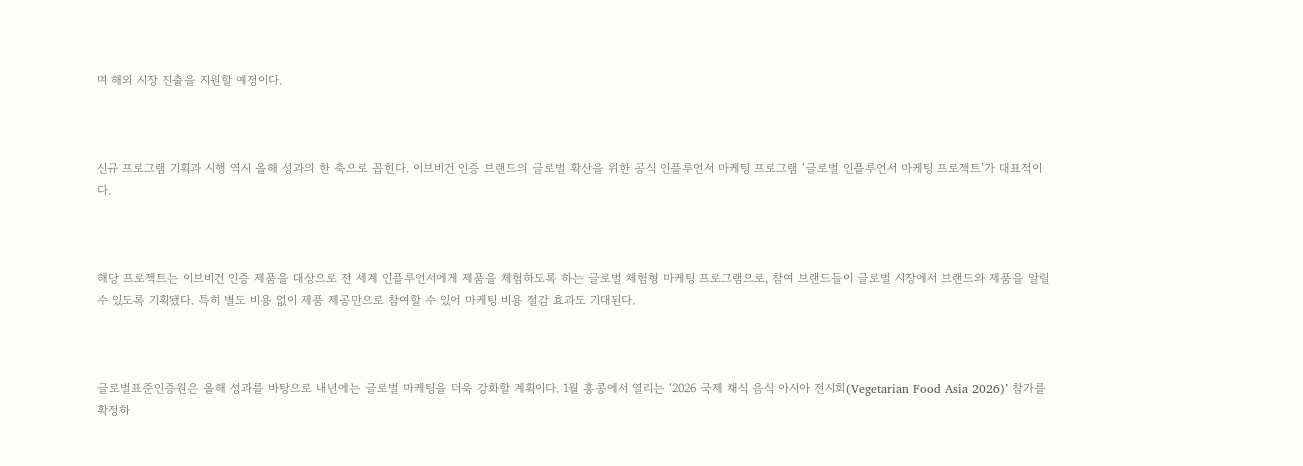며 해외 시장 진출을 지원할 예정이다.



신규 프로그램 기획과 시행 역시 올해 성과의 한 축으로 꼽힌다. 이브비건 인증 브랜드의 글로벌 확산을 위한 공식 인플루언서 마케팅 프로그램 ‘글로벌 인플루언서 마케팅 프로젝트’가 대표적이다.



해당 프로젝트는 이브비건 인증 제품을 대상으로 전 세계 인플루언서에게 제품을 체험하도록 하는 글로벌 체험형 마케팅 프로그램으로, 참여 브랜드들이 글로벌 시장에서 브랜드와 제품을 알릴 수 있도록 기획됐다. 특히 별도 비용 없이 제품 제공만으로 참여할 수 있어 마케팅 비용 절감 효과도 기대된다.



글로벌표준인증원은 올해 성과를 바탕으로 내년에는 글로벌 마케팅을 더욱 강화할 계획이다. 1월 홍콩에서 열리는 ‘2026 국제 채식 음식 아시아 전시회(Vegetarian Food Asia 2026)’ 참가를 확정하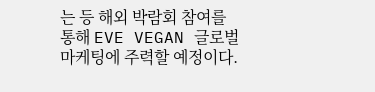는 등 해외 박람회 참여를 통해 EVE VEGAN 글로벌 마케팅에 주력할 예정이다.